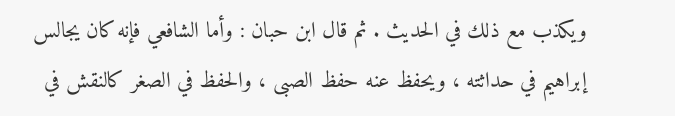ويكذب مع ذلك في الحديث . ثم قال ابن حبان : وأما الشافعي فإنه كان يجالس
إبراهيم في حداثته ، ويحفظ عنه حفظ الصبى ، والحفظ في الصغر كالنقش في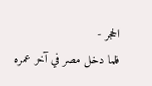الحجر -
فلما دخل مصر في آخر عمره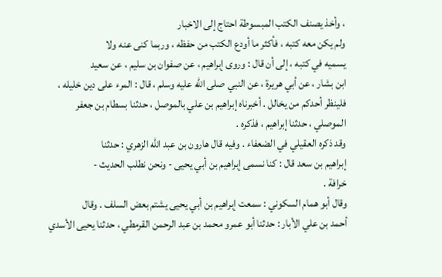، وأخذ يصنف الكتب المبسوطة احتاج إلى الاخبار
ولم يكن معه كتبه ، فأكثر ما أودع الكتب من حفظه ، وربما كنى عنه ولا
يسميه في كتبه ، إلى أن قال : وروى إبراهيم ، عن صفوان بن سليم ، عن سعيد
ابن بشار ، عن أبي هريرة ، عن النبي صلى الله عليه وسلم ، قال : المرء على دين خليله ،
فلينظر أحدكم من يخالل . أخبرناه إبراهيم بن علي بالموصل ، حدثنا بسطام بن جعفر
الموصلي ، حدثنا إبراهيم ، فذكره .
وقد ذكره العقيلي في الضعفاء . وفيه قال هارون بن عبد الله الزهري : حدثنا
إبراهيم بن سعد قال : كنا نسمى إبراهيم بن أبي يحيى - ونحن نطلب الحديث -
خرافة .
وقال أبو همام السكوني : سمعت إبراهيم بن أبي يحيى يشتم بعض السلف . وقال
أحمد بن علي الأبار : حدثنا أبو عمرو محمد بن عبد الرحمن القرمطي ، حدثنا يحيى الأسدي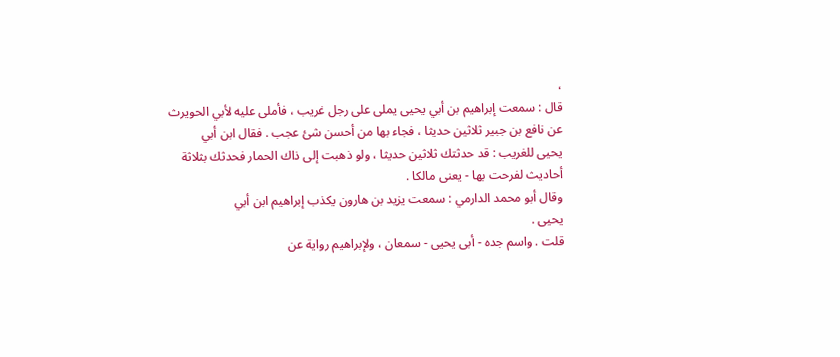،
قال : سمعت إبراهيم بن أبي يحيى يملى على رجل غريب ، فأملى عليه لأبي الحويرث
عن نافع بن جبير ثلاثين حديثا ، فجاء بها من أحسن شئ عجب . فقال ابن أبي
يحيى للغريب : قد حدثتك ثلاثين حديثا ، ولو ذهبت إلى ذاك الحمار فحدثك بثلاثة
أحاديث لفرحت بها - يعنى مالكا .
وقال أبو محمد الدارمي : سمعت يزيد بن هارون يكذب إبراهيم ابن أبي
يحيى .
قلت . واسم جده - أبى يحيى - سمعان ، ولإبراهيم رواية عن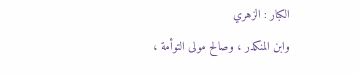الكبار : الزهري
وابن المنكدر ، وصالح مولى التوأمة ،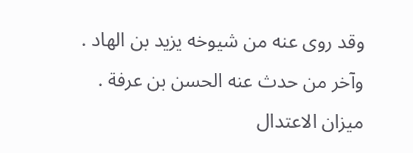وقد روى عنه من شيوخه يزيد بن الهاد .
وآخر من حدث عنه الحسن بن عرفة .
ميزان الاعتدال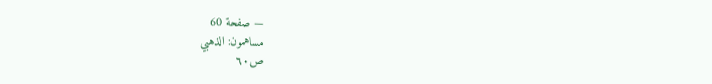— صفحة 60
مساهمون: الذهبي
ص٦٠